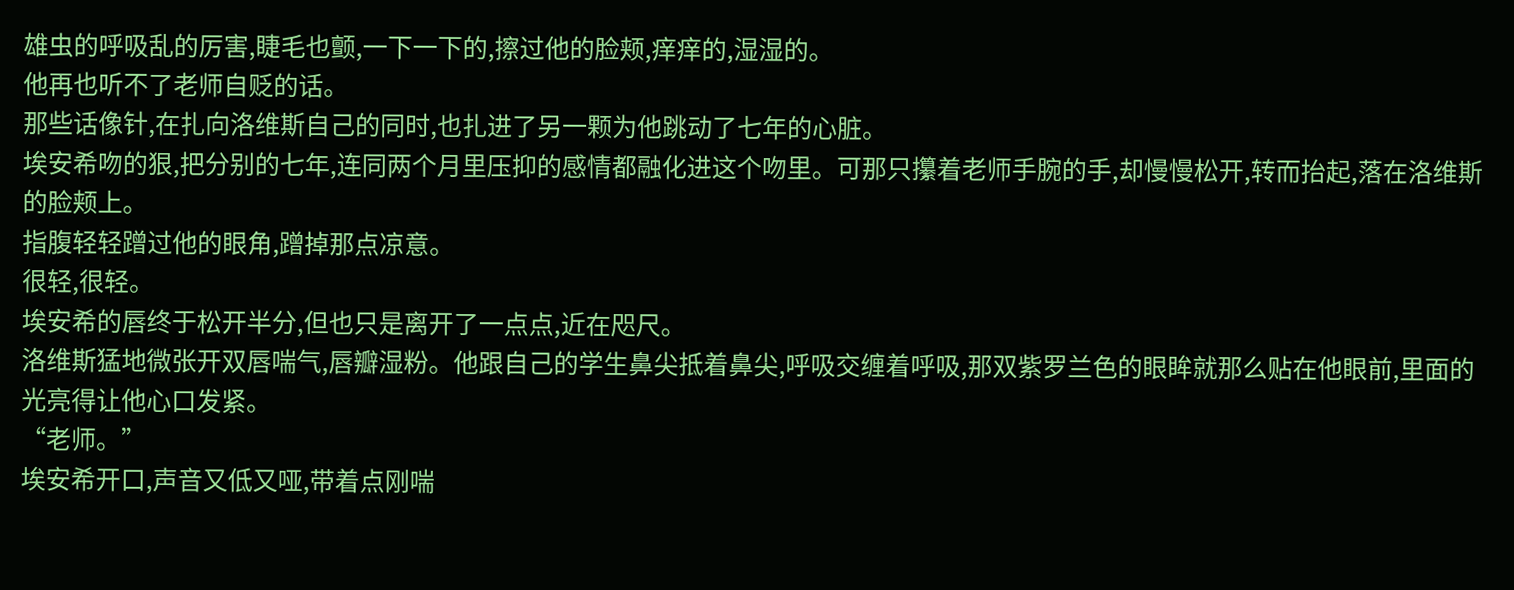雄虫的呼吸乱的厉害,睫毛也颤,一下一下的,擦过他的脸颊,痒痒的,湿湿的。
他再也听不了老师自贬的话。
那些话像针,在扎向洛维斯自己的同时,也扎进了另一颗为他跳动了七年的心脏。
埃安希吻的狠,把分别的七年,连同两个月里压抑的感情都融化进这个吻里。可那只攥着老师手腕的手,却慢慢松开,转而抬起,落在洛维斯的脸颊上。
指腹轻轻蹭过他的眼角,蹭掉那点凉意。
很轻,很轻。
埃安希的唇终于松开半分,但也只是离开了一点点,近在咫尺。
洛维斯猛地微张开双唇喘气,唇瓣湿粉。他跟自己的学生鼻尖抵着鼻尖,呼吸交缠着呼吸,那双紫罗兰色的眼眸就那么贴在他眼前,里面的光亮得让他心口发紧。
“老师。”
埃安希开口,声音又低又哑,带着点刚喘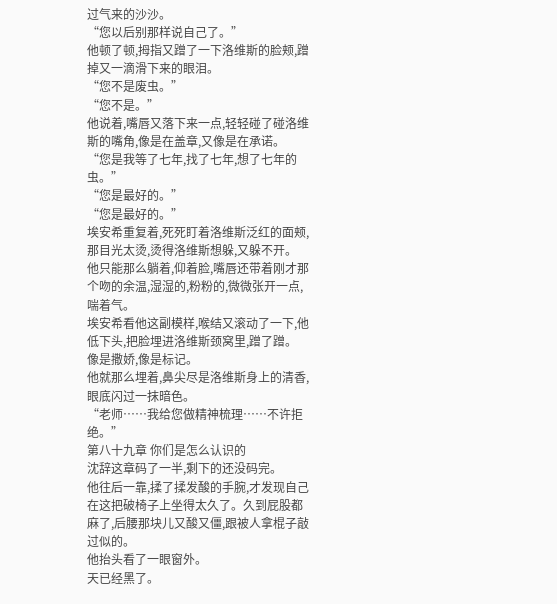过气来的沙沙。
“您以后别那样说自己了。”
他顿了顿,拇指又蹭了一下洛维斯的脸颊,蹭掉又一滴滑下来的眼泪。
“您不是废虫。”
“您不是。”
他说着,嘴唇又落下来一点,轻轻碰了碰洛维斯的嘴角,像是在盖章,又像是在承诺。
“您是我等了七年,找了七年,想了七年的虫。”
“您是最好的。”
“您是最好的。”
埃安希重复着,死死盯着洛维斯泛红的面颊,那目光太烫,烫得洛维斯想躲,又躲不开。
他只能那么躺着,仰着脸,嘴唇还带着刚才那个吻的余温,湿湿的,粉粉的,微微张开一点,喘着气。
埃安希看他这副模样,喉结又滚动了一下,他低下头,把脸埋进洛维斯颈窝里,蹭了蹭。
像是撒娇,像是标记。
他就那么埋着,鼻尖尽是洛维斯身上的清香,眼底闪过一抹暗色。
“老师……我给您做精神梳理……不许拒绝。”
第八十九章 你们是怎么认识的
沈辞这章码了一半,剩下的还没码完。
他往后一靠,揉了揉发酸的手腕,才发现自己在这把破椅子上坐得太久了。久到屁股都麻了,后腰那块儿又酸又僵,跟被人拿棍子敲过似的。
他抬头看了一眼窗外。
天已经黑了。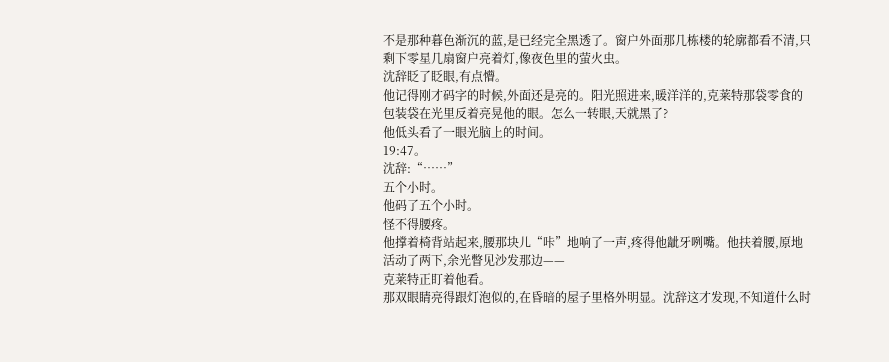不是那种暮色渐沉的蓝,是已经完全黑透了。窗户外面那几栋楼的轮廓都看不清,只剩下零星几扇窗户亮着灯,像夜色里的萤火虫。
沈辞眨了眨眼,有点懵。
他记得刚才码字的时候,外面还是亮的。阳光照进来,暖洋洋的,克莱特那袋零食的包装袋在光里反着亮晃他的眼。怎么一转眼,天就黑了?
他低头看了一眼光脑上的时间。
19:47。
沈辞:“……”
五个小时。
他码了五个小时。
怪不得腰疼。
他撑着椅背站起来,腰那块儿“咔”地响了一声,疼得他龇牙咧嘴。他扶着腰,原地活动了两下,余光瞥见沙发那边——
克莱特正盯着他看。
那双眼睛亮得跟灯泡似的,在昏暗的屋子里格外明显。沈辞这才发现,不知道什么时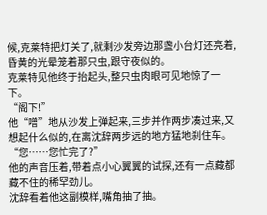候,克莱特把灯关了,就剩沙发旁边那盏小台灯还亮着,昏黄的光晕笼着那只虫,跟守夜似的。
克莱特见他终于抬起头,整只虫肉眼可见地惊了一下。
“阁下!”
他“噌”地从沙发上弹起来,三步并作两步凑过来,又想起什么似的,在离沈辞两步远的地方猛地刹住车。
“您……您忙完了?”
他的声音压着,带着点小心翼翼的试探,还有一点藏都藏不住的稀罕劲儿。
沈辞看着他这副模样,嘴角抽了抽。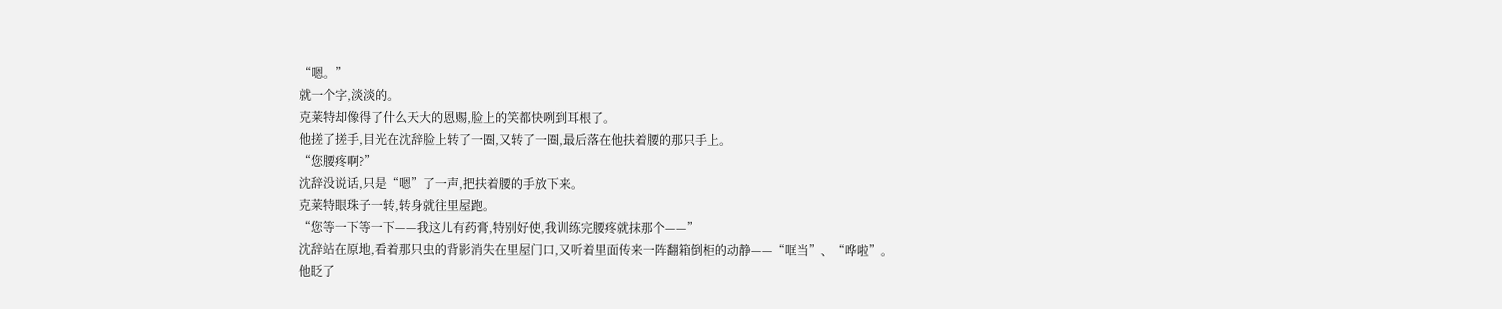“嗯。”
就一个字,淡淡的。
克莱特却像得了什么天大的恩赐,脸上的笑都快咧到耳根了。
他搓了搓手,目光在沈辞脸上转了一圈,又转了一圈,最后落在他扶着腰的那只手上。
“您腰疼啊?”
沈辞没说话,只是“嗯”了一声,把扶着腰的手放下来。
克莱特眼珠子一转,转身就往里屋跑。
“您等一下等一下——我这儿有药膏,特别好使,我训练完腰疼就抹那个——”
沈辞站在原地,看着那只虫的背影消失在里屋门口,又听着里面传来一阵翻箱倒柜的动静——“哐当”、“哗啦”。
他眨了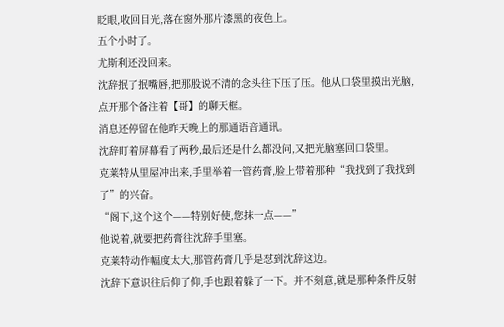眨眼,收回目光,落在窗外那片漆黑的夜色上。
五个小时了。
尤斯利还没回来。
沈辞抿了抿嘴唇,把那股说不清的念头往下压了压。他从口袋里摸出光脑,点开那个备注着【哥】的聊天框。
消息还停留在他昨天晚上的那通语音通讯。
沈辞盯着屏幕看了两秒,最后还是什么都没问,又把光脑塞回口袋里。
克莱特从里屋冲出来,手里举着一管药膏,脸上带着那种“我找到了我找到了”的兴奋。
“阁下,这个这个——特别好使,您抹一点——”
他说着,就要把药膏往沈辞手里塞。
克莱特动作幅度太大,那管药膏几乎是怼到沈辞这边。
沈辞下意识往后仰了仰,手也跟着躲了一下。并不刻意,就是那种条件反射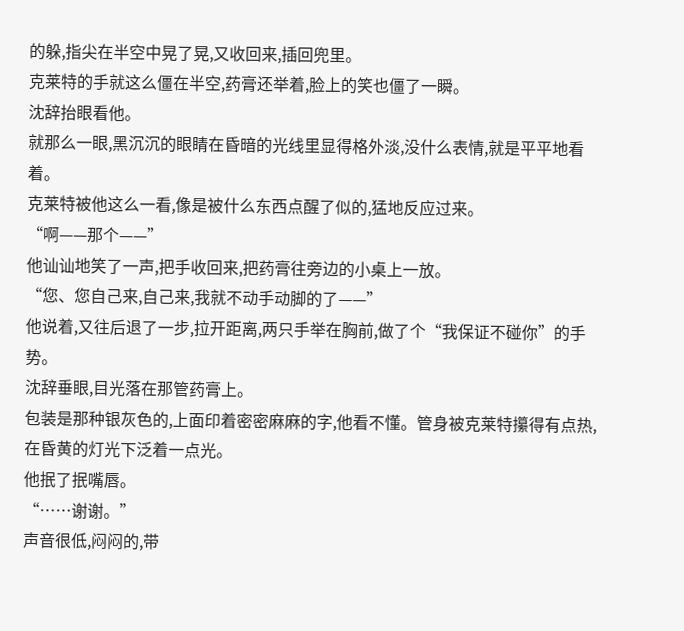的躲,指尖在半空中晃了晃,又收回来,插回兜里。
克莱特的手就这么僵在半空,药膏还举着,脸上的笑也僵了一瞬。
沈辞抬眼看他。
就那么一眼,黑沉沉的眼睛在昏暗的光线里显得格外淡,没什么表情,就是平平地看着。
克莱特被他这么一看,像是被什么东西点醒了似的,猛地反应过来。
“啊——那个——”
他讪讪地笑了一声,把手收回来,把药膏往旁边的小桌上一放。
“您、您自己来,自己来,我就不动手动脚的了——”
他说着,又往后退了一步,拉开距离,两只手举在胸前,做了个“我保证不碰你”的手势。
沈辞垂眼,目光落在那管药膏上。
包装是那种银灰色的,上面印着密密麻麻的字,他看不懂。管身被克莱特攥得有点热,在昏黄的灯光下泛着一点光。
他抿了抿嘴唇。
“……谢谢。”
声音很低,闷闷的,带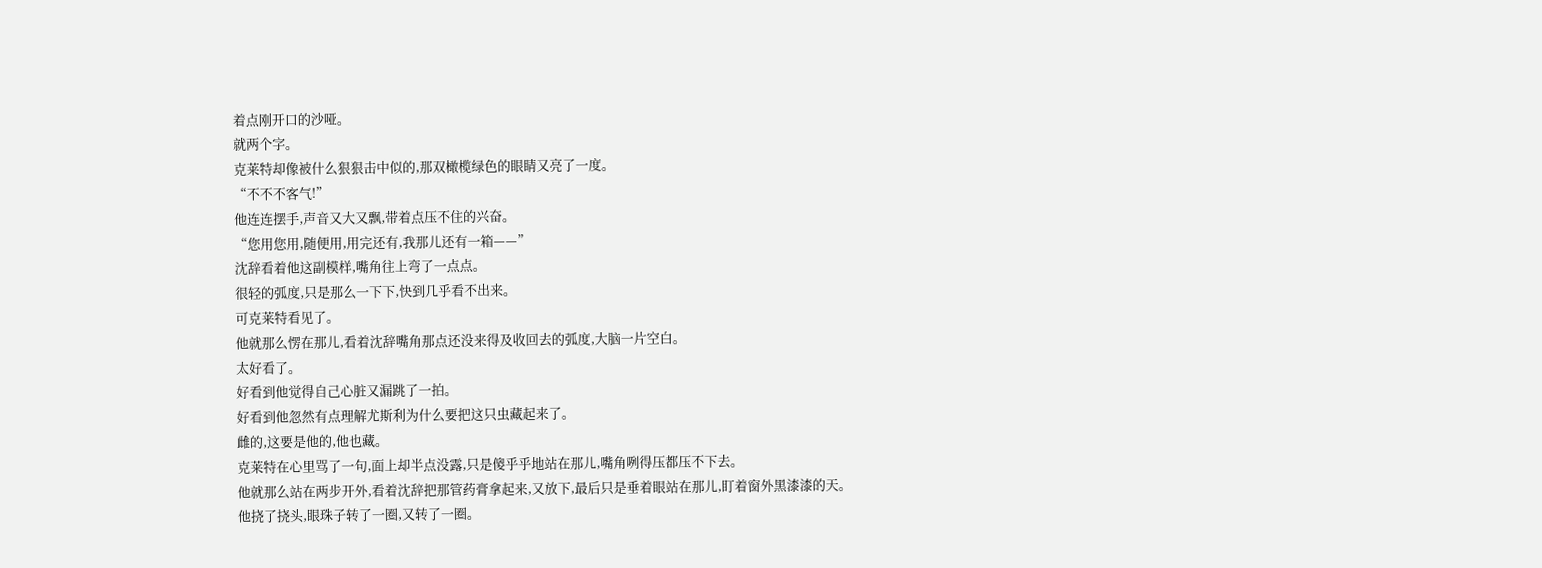着点刚开口的沙哑。
就两个字。
克莱特却像被什么狠狠击中似的,那双橄榄绿色的眼睛又亮了一度。
“不不不客气!”
他连连摆手,声音又大又飘,带着点压不住的兴奋。
“您用您用,随便用,用完还有,我那儿还有一箱——”
沈辞看着他这副模样,嘴角往上弯了一点点。
很轻的弧度,只是那么一下下,快到几乎看不出来。
可克莱特看见了。
他就那么愣在那儿,看着沈辞嘴角那点还没来得及收回去的弧度,大脑一片空白。
太好看了。
好看到他觉得自己心脏又漏跳了一拍。
好看到他忽然有点理解尤斯利为什么要把这只虫藏起来了。
雌的,这要是他的,他也藏。
克莱特在心里骂了一句,面上却半点没露,只是傻乎乎地站在那儿,嘴角咧得压都压不下去。
他就那么站在两步开外,看着沈辞把那管药膏拿起来,又放下,最后只是垂着眼站在那儿,盯着窗外黑漆漆的天。
他挠了挠头,眼珠子转了一圈,又转了一圈。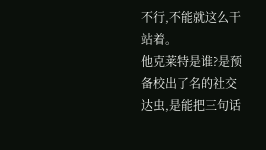不行,不能就这么干站着。
他克莱特是谁?是预备校出了名的社交达虫,是能把三句话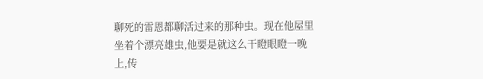聊死的雷恩都聊活过来的那种虫。现在他屋里坐着个漂亮雄虫,他要是就这么干瞪眼瞪一晚上,传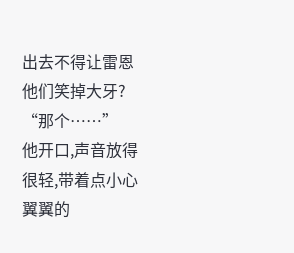出去不得让雷恩他们笑掉大牙?
“那个……”
他开口,声音放得很轻,带着点小心翼翼的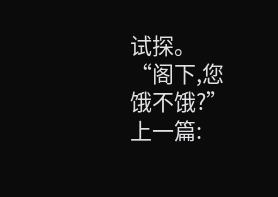试探。
“阁下,您饿不饿?”
上一篇: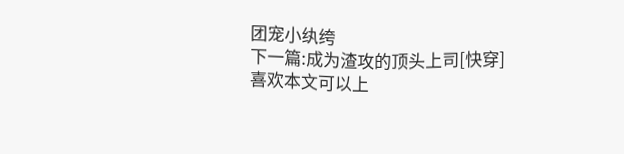团宠小纨绔
下一篇:成为渣攻的顶头上司[快穿]
喜欢本文可以上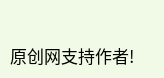原创网支持作者!